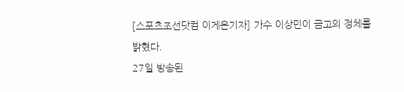[스포츠조선닷컴 이게은기자] 가수 이상민이 금고의 정체를 밝혔다.
27일 방송된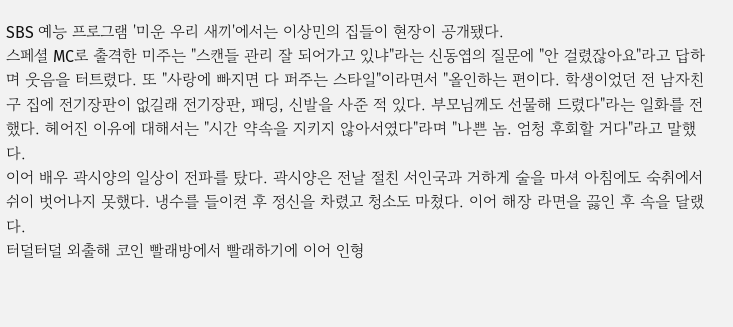SBS 예능 프로그램 '미운 우리 새끼'에서는 이상민의 집들이 현장이 공개됐다.
스페셜 MC로 출격한 미주는 "스캔들 관리 잘 되어가고 있냐"라는 신동엽의 질문에 "안 걸렸잖아요"라고 답하며 웃음을 터트렸다. 또 "사랑에 빠지면 다 퍼주는 스타일"이라면서 "올인하는 편이다. 학생이었던 전 남자친구 집에 전기장판이 없길래 전기장판, 패딩, 신발을 사준 적 있다. 부모님께도 선물해 드렸다"라는 일화를 전했다. 헤어진 이유에 대해서는 "시간 약속을 지키지 않아서였다"라며 "나쁜 놈. 엄청 후회할 거다"라고 말했다.
이어 배우 곽시양의 일상이 전파를 탔다. 곽시양은 전날 절친 서인국과 거하게 술을 마셔 아침에도 숙취에서 쉬이 벗어나지 못했다. 냉수를 들이켠 후 정신을 차렸고 청소도 마쳤다. 이어 해장 라면을 끓인 후 속을 달랬다.
터덜터덜 외출해 코인 빨래방에서 빨래하기에 이어 인형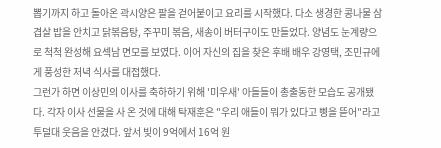뽑기까지 하고 돌아온 곽시양은 팔을 걷어붙이고 요리를 시작했다. 다소 생경한 콩나물 삼겹살 밥을 안치고 닭볶음탕, 주꾸미 볶음, 새송이 버터구이도 만들었다. 양념도 눈계량으로 척척 완성해 요섹남 면모를 보였다. 이어 자신의 집을 찾은 후배 배우 강영택, 조민규에게 풍성한 저녁 식사를 대접했다.
그런가 하면 이상민의 이사를 축하하기 위해 '미우새' 아들들이 총출동한 모습도 공개됐다. 각자 이사 선물을 사 온 것에 대해 탁재훈은 "우리 애들이 뭐가 있다고 삥을 뜯어"라고 투덜대 웃음을 안겼다. 앞서 빚이 9억에서 16억 원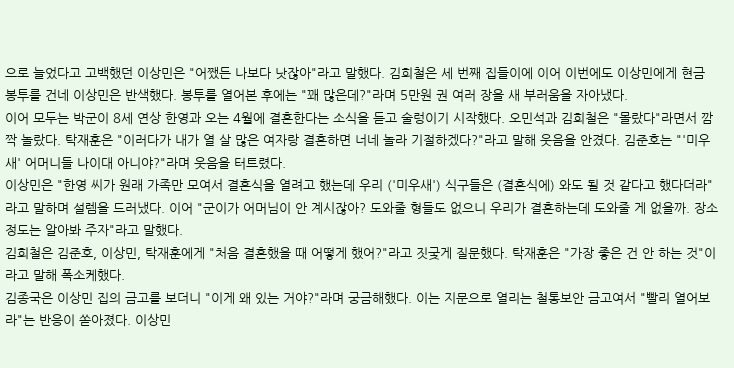으로 늘었다고 고백했던 이상민은 "어쨌든 나보다 낫잖아"라고 말했다. 김희철은 세 번째 집들이에 이어 이번에도 이상민에게 현금 봉투를 건네 이상민은 반색했다. 봉투를 열어본 후에는 "꽤 많은데?"라며 5만원 권 여러 장을 새 부러움을 자아냈다.
이어 모두는 박군이 8세 연상 한영과 오는 4월에 결혼한다는 소식을 듣고 술렁이기 시작했다. 오민석과 김희철은 "몰랐다"라면서 깜짝 놀랐다. 탁재훈은 "이러다가 내가 열 살 많은 여자랑 결혼하면 너네 놀라 기절하겠다?"라고 말해 웃음을 안겼다. 김준호는 "'미우새' 어머니들 나이대 아니야?"라며 웃음을 터트렸다.
이상민은 "한영 씨가 원래 가족만 모여서 결혼식을 열려고 했는데 우리 ('미우새') 식구들은 (결혼식에) 와도 될 것 같다고 했다더라"라고 말하며 설렘을 드러냈다. 이어 "군이가 어머님이 안 계시잖아? 도와줄 형들도 없으니 우리가 결혼하는데 도와줄 게 없을까. 장소 정도는 알아봐 주자"라고 말했다.
김희철은 김준호, 이상민, 탁재훈에게 "처음 결혼했을 때 어떻게 했어?"라고 짓궂게 질문했다. 탁재훈은 "가장 좋은 건 안 하는 것"이라고 말해 폭소케했다.
김종국은 이상민 집의 금고를 보더니 "이게 왜 있는 거야?"라며 궁금해했다. 이는 지문으로 열리는 철통보안 금고여서 "빨리 열어보라"는 반응이 쏟아졌다. 이상민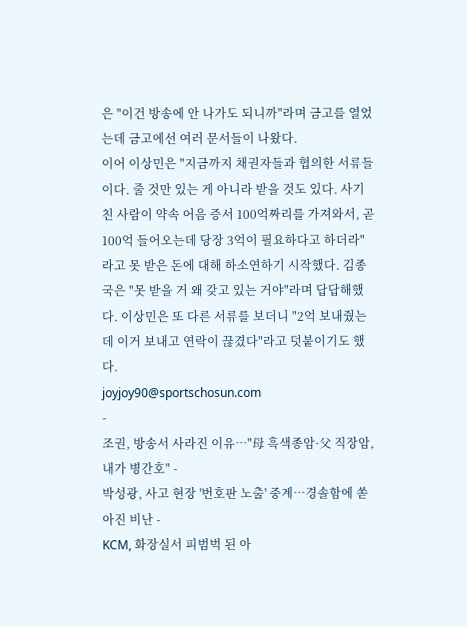은 "이건 방송에 안 나가도 되니까"라며 금고를 열었는데 금고에선 여러 문서들이 나왔다.
이어 이상민은 "지금까지 채권자들과 협의한 서류들이다. 줄 것만 있는 게 아니라 받을 것도 있다. 사기 친 사람이 약속 어음 증서 100억짜리를 가져와서, 곧 100억 들어오는데 당장 3억이 필요하다고 하더라"라고 못 받은 돈에 대해 하소연하기 시작했다. 김종국은 "못 받을 거 왜 갖고 있는 거야"라며 답답해했다. 이상민은 또 다른 서류를 보더니 "2억 보내줬는데 이거 보내고 연락이 끊겼다"라고 덧붙이기도 했다.
joyjoy90@sportschosun.com
-
조권, 방송서 사라진 이유…"母 흑색종암·父 직장암, 내가 병간호" -
박성광, 사고 현장 '번호판 노출' 중계…경솔함에 쏟아진 비난 -
KCM, 화장실서 피범벅 된 아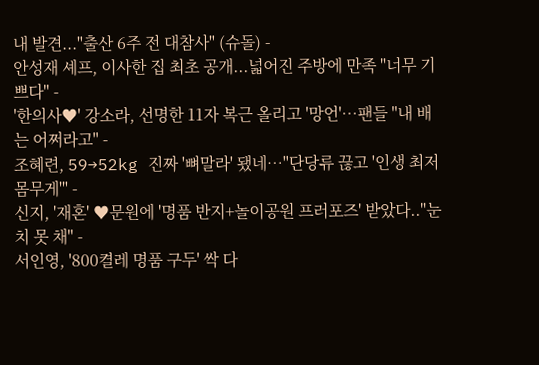내 발견..."출산 6주 전 대참사" (슈돌) -
안성재 셰프, 이사한 집 최초 공개...넓어진 주방에 만족 "너무 기쁘다" -
'한의사♥' 강소라, 선명한 11자 복근 올리고 '망언'…팬들 "내 배는 어쩌라고" -
조혜련, 59→52kg 진짜 '뼈말라' 됐네…"단당류 끊고 '인생 최저 몸무게'" -
신지, '재혼' ♥문원에 '명품 반지+놀이공원 프러포즈' 받았다.."눈치 못 채" -
서인영, '800켤레 명품 구두' 싹 다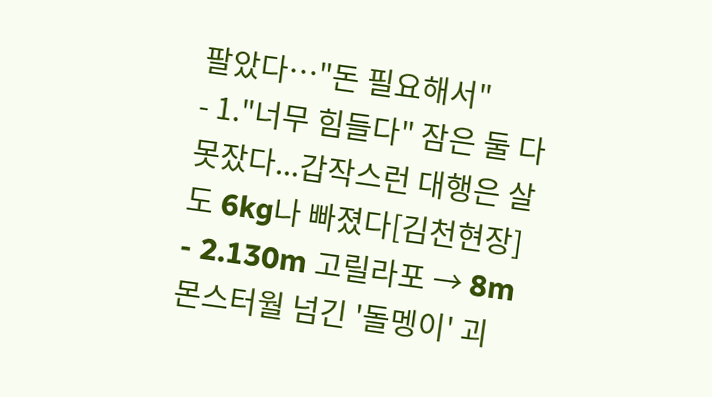팔았다…"돈 필요해서"
- 1."너무 힘들다" 잠은 둘 다 못잤다...갑작스런 대행은 살도 6kg나 빠졌다[김천현장]
- 2.130m 고릴라포 → 8m 몬스터월 넘긴 '돌멩이' 괴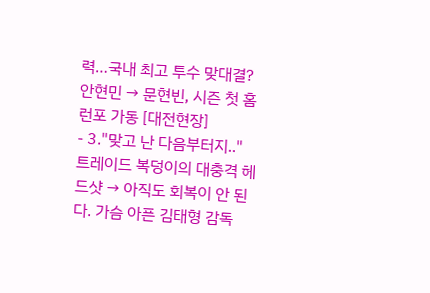력…국내 최고 투수 맞대결? 안현민 → 문현빈, 시즌 첫 홈런포 가동 [대전현장]
- 3."맞고 난 다음부터지.." 트레이드 복덩이의 대충격 헤드샷 → 아직도 회복이 안 된다. 가슴 아픈 김태형 감독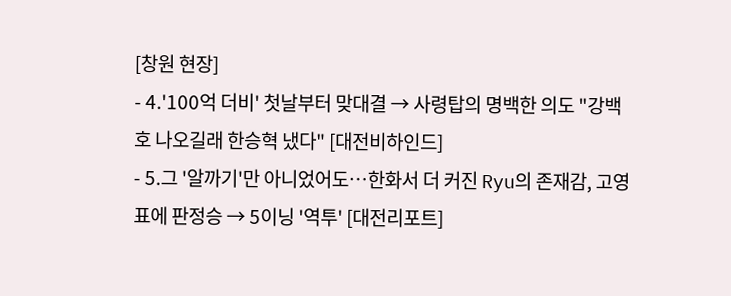[창원 현장]
- 4.'100억 더비' 첫날부터 맞대결 → 사령탑의 명백한 의도 "강백호 나오길래 한승혁 냈다" [대전비하인드]
- 5.그 '알까기'만 아니었어도…한화서 더 커진 Ryu의 존재감, 고영표에 판정승 → 5이닝 '역투' [대전리포트]